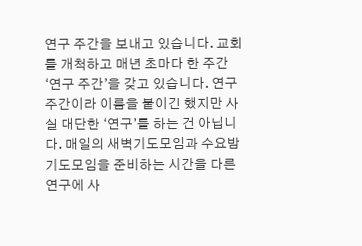연구 주간을 보내고 있습니다. 교회를 개척하고 매년 초마다 한 주간 ‘연구 주간’을 갖고 있습니다. 연구 주간이라 이름을 붙이긴 했지만 사실 대단한 ‘연구’를 하는 건 아닙니다. 매일의 새벽기도모임과 수요밤기도모임을 준비하는 시간을 다른 연구에 사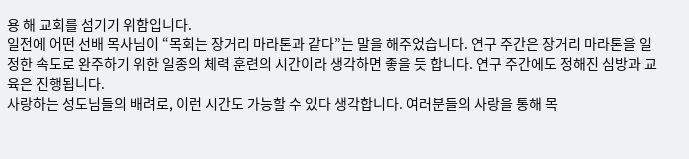용 해 교회를 섬기기 위함입니다.
일전에 어떤 선배 목사님이 “목회는 장거리 마라톤과 같다”는 말을 해주었습니다. 연구 주간은 장거리 마라톤을 일정한 속도로 완주하기 위한 일종의 체력 훈련의 시간이라 생각하면 좋을 듯 합니다. 연구 주간에도 정해진 심방과 교육은 진행됩니다.
사랑하는 성도님들의 배려로, 이런 시간도 가능할 수 있다 생각합니다. 여러분들의 사랑을 통해 목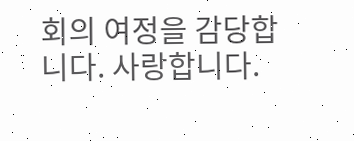회의 여정을 감당합니다. 사랑합니다.